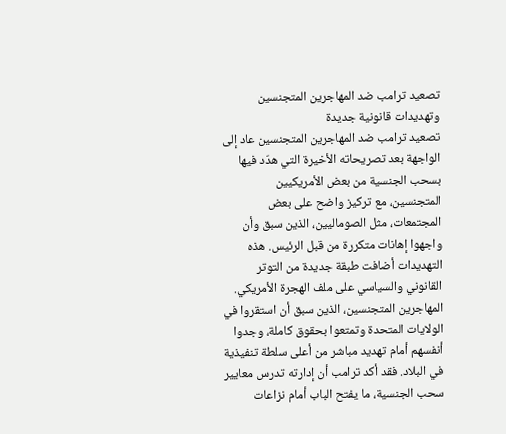تصعيد ترامب ضد المهاجرين المتجنسين وتهديدات قانونية جديدة
تصعيد ترامب ضد المهاجرين المتجنسين عاد إلى الواجهة بعد تصريحاته الأخيرة التي هدّد فيها بسحب الجنسية من بعض الأمريكيين المتجنسين، مع تركيز واضح على بعض المجتمعات، مثل الصوماليين، الذين سبق وأن واجهوا إهانات متكررة من قبل الرئيس. هذه التهديدات أضافت طبقة جديدة من التوتر القانوني والسياسي على ملف الهجرة الأمريكي.
المهاجرين المتجنسين، الذين سبق أن استقروا في الولايات المتحدة وتمتعوا بحقوق كاملة، وجدوا أنفسهم أمام تهديد مباشر من أعلى سلطة تنفيذية في البلاد. فقد أكد ترامب أن إدارته تدرس معايير سحب الجنسية، ما يفتح الباب أمام نزاعات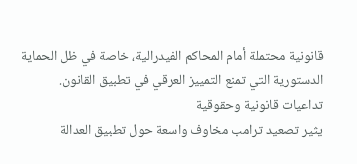قانونية محتملة أمام المحاكم الفيدرالية، خاصة في ظل الحماية الدستورية التي تمنع التمييز العرقي في تطبيق القانون.
تداعيات قانونية وحقوقية
يثير تصعيد ترامب مخاوف واسعة حول تطبيق العدالة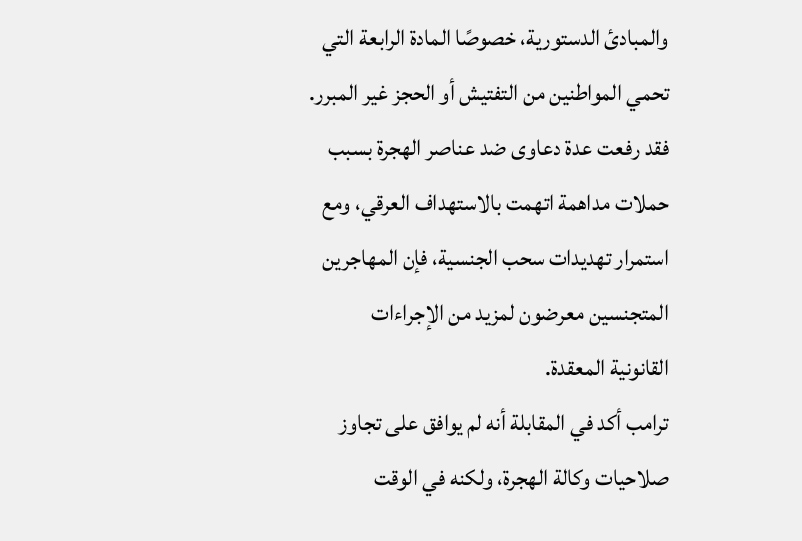والمبادئ الدستورية، خصوصًا المادة الرابعة التي تحمي المواطنين من التفتيش أو الحجز غير المبرر. فقد رفعت عدة دعاوى ضد عناصر الهجرة بسبب حملات مداهمة اتهمت بالاستهداف العرقي، ومع استمرار تهديدات سحب الجنسية، فإن المهاجرين المتجنسين معرضون لمزيد من الإجراءات القانونية المعقدة.
ترامب أكد في المقابلة أنه لم يوافق على تجاوز صلاحيات وكالة الهجرة، ولكنه في الوقت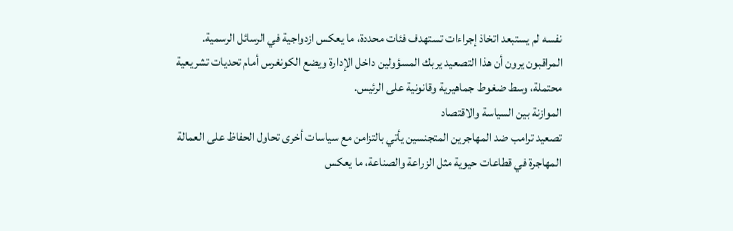نفسه لم يستبعد اتخاذ إجراءات تستهدف فئات محددة، ما يعكس ازدواجية في الرسائل الرسمية. المراقبون يرون أن هذا التصعيد يربك المسؤولين داخل الإدارة ويضع الكونغرس أمام تحديات تشريعية محتملة، وسط ضغوط جماهيرية وقانونية على الرئيس.
الموازنة بين السياسة والاقتصاد
تصعيد ترامب ضد المهاجرين المتجنسين يأتي بالتزامن مع سياسات أخرى تحاول الحفاظ على العمالة المهاجرة في قطاعات حيوية مثل الزراعة والصناعة، ما يعكس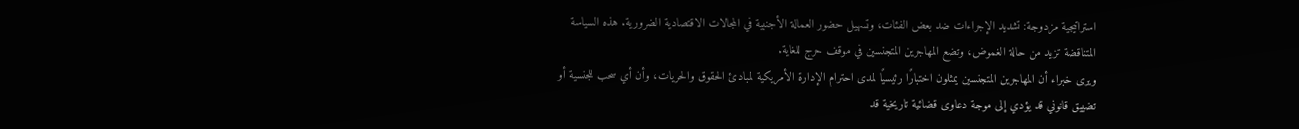استراتيجية مزدوجة: تشديد الإجراءات ضد بعض الفئات، وتسهيل حضور العمالة الأجنبية في المجالات الاقتصادية الضرورية. هذه السياسة المتناقضة تزيد من حالة الغموض، وتضع المهاجرين المتجنسين في موقف حرج للغاية.
ويرى خبراء أن المهاجرين المتجنسين يمثلون اختبارًا رئيسيًا لمدى احترام الإدارة الأمريكية لمبادئ الحقوق والحريات، وأن أي سحب للجنسية أو تضييق قانوني قد يؤدي إلى موجة دعاوى قضائية تاريخية قد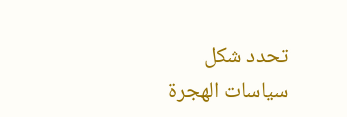تحدد شكل سياسات الهجرة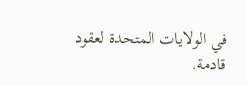في الولايات المتحدة لعقود قادمة.